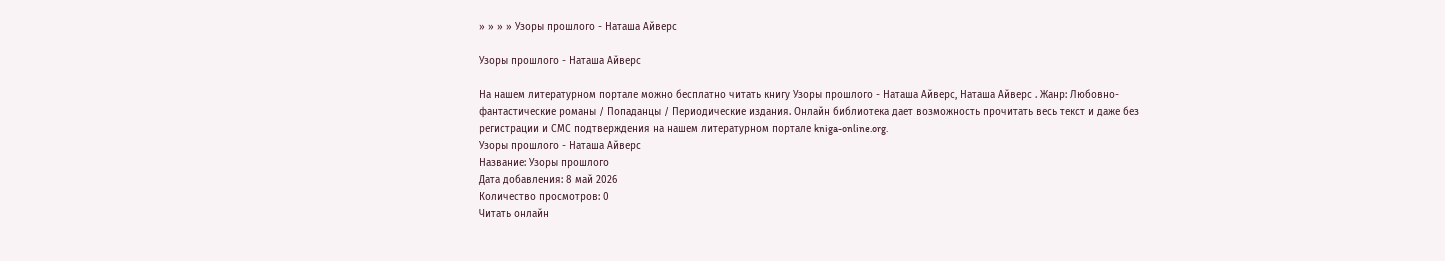» » » » Узоры прошлого - Наташа Айверс

Узоры прошлого - Наташа Айверс

На нашем литературном портале можно бесплатно читать книгу Узоры прошлого - Наташа Айверс, Наташа Айверс . Жанр: Любовно-фантастические романы / Попаданцы / Периодические издания. Онлайн библиотека дает возможность прочитать весь текст и даже без регистрации и СМС подтверждения на нашем литературном портале kniga-online.org.
Узоры прошлого - Наташа Айверс
Название: Узоры прошлого
Дата добавления: 8 май 2026
Количество просмотров: 0
Читать онлайн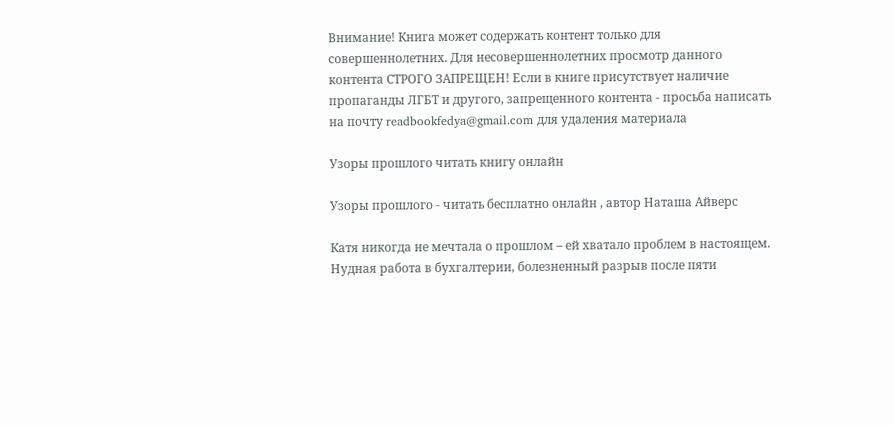Внимание! Книга может содержать контент только для совершеннолетних. Для несовершеннолетних просмотр данного контента СТРОГО ЗАПРЕЩЕН! Если в книге присутствует наличие пропаганды ЛГБТ и другого, запрещенного контента - просьба написать на почту readbookfedya@gmail.com для удаления материала

Узоры прошлого читать книгу онлайн

Узоры прошлого - читать бесплатно онлайн , автор Наташа Айверс

Катя никогда не мечтала о прошлом – ей хватало проблем в настоящем. Нудная работа в бухгалтерии, болезненный разрыв после пяти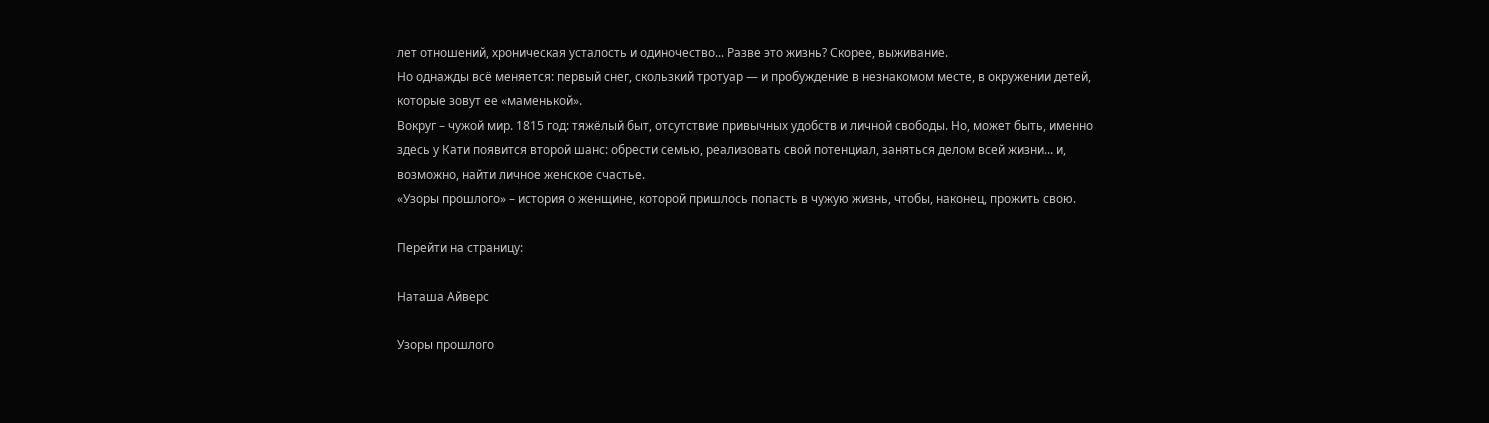лет отношений, хроническая усталость и одиночество... Разве это жизнь? Скорее, выживание.
Но однажды всё меняется: первый снег, скользкий тротуар — и пробуждение в незнакомом месте, в окружении детей, которые зовут ее «маменькой».
Вокруг – чужой мир. 1815 год: тяжёлый быт, отсутствие привычных удобств и личной свободы. Но, может быть, именно здесь у Кати появится второй шанс: обрести семью, реализовать свой потенциал, заняться делом всей жизни... и, возможно, найти личное женское счастье.
«Узоры прошлого» – история о женщине, которой пришлось попасть в чужую жизнь, чтобы, наконец, прожить свою.

Перейти на страницу:

Наташа Айверс

Узоры прошлого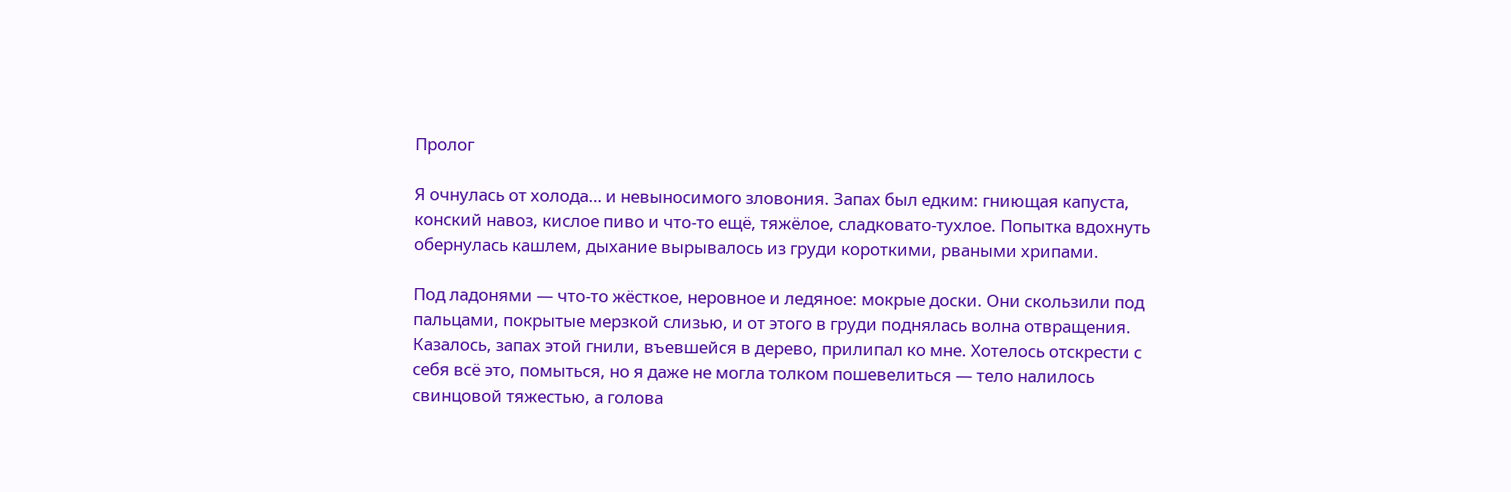Пролог

Я очнулась от холода… и невыносимого зловония. Запах был едким: гниющая капуста, конский навоз, кислое пиво и что-то ещё, тяжёлое, сладковато-тухлое. Попытка вдохнуть обернулась кашлем, дыхание вырывалось из груди короткими, рваными хрипами.

Под ладонями — что-то жёсткое, неровное и ледяное: мокрые доски. Они скользили под пальцами, покрытые мерзкой слизью, и от этого в груди поднялась волна отвращения. Казалось, запах этой гнили, въевшейся в дерево, прилипал ко мне. Хотелось отскрести с себя всё это, помыться, но я даже не могла толком пошевелиться — тело налилось свинцовой тяжестью, а голова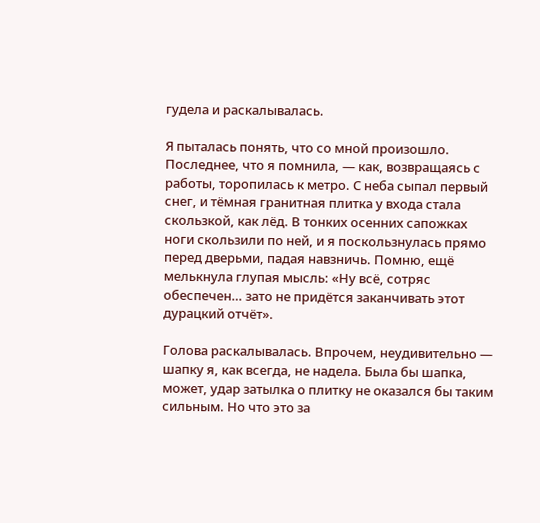гудела и раскалывалась.

Я пыталась понять, что со мной произошло. Последнее, что я помнила, — как, возвращаясь с работы, торопилась к метро. С неба сыпал первый снег, и тёмная гранитная плитка у входа стала скользкой, как лёд. В тонких осенних сапожках ноги скользили по ней, и я поскользнулась прямо перед дверьми, падая навзничь. Помню, ещё мелькнула глупая мысль: «Ну всё, сотряс обеспечен… зато не придётся заканчивать этот дурацкий отчёт».

Голова раскалывалась. Впрочем, неудивительно — шапку я, как всегда, не надела. Была бы шапка, может, удар затылка о плитку не оказался бы таким сильным. Но что это за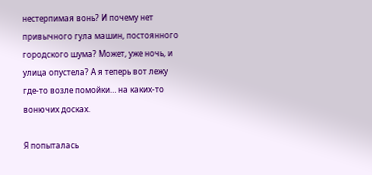нестерпимая вонь? И почему нет привычного гула машин, постоянного городского шума? Может, уже ночь, и улица опустела? А я теперь вот лежу где-то возле помойки… на каких-то вонючих досках.

Я попыталась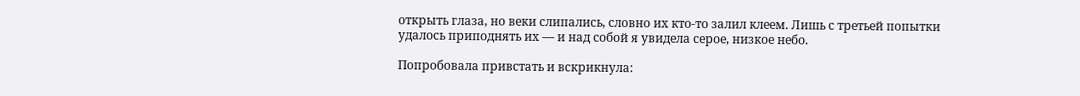открыть глаза, но веки слипались, словно их кто-то залил клеем. Лишь с третьей попытки удалось приподнять их — и над собой я увидела серое, низкое небо.

Попробовала привстать и вскрикнула: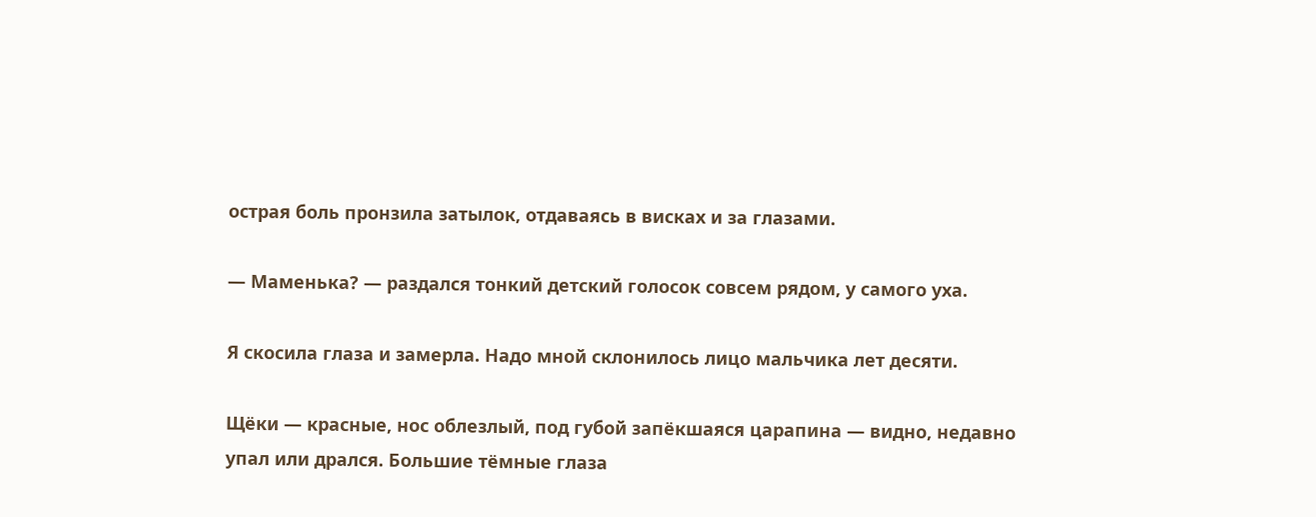острая боль пронзила затылок, отдаваясь в висках и за глазами.

— Маменька? — раздался тонкий детский голосок совсем рядом, у самого уха.

Я скосила глаза и замерла. Надо мной склонилось лицо мальчика лет десяти.

Щёки — красные, нос облезлый, под губой запёкшаяся царапина — видно, недавно упал или дрался. Большие тёмные глаза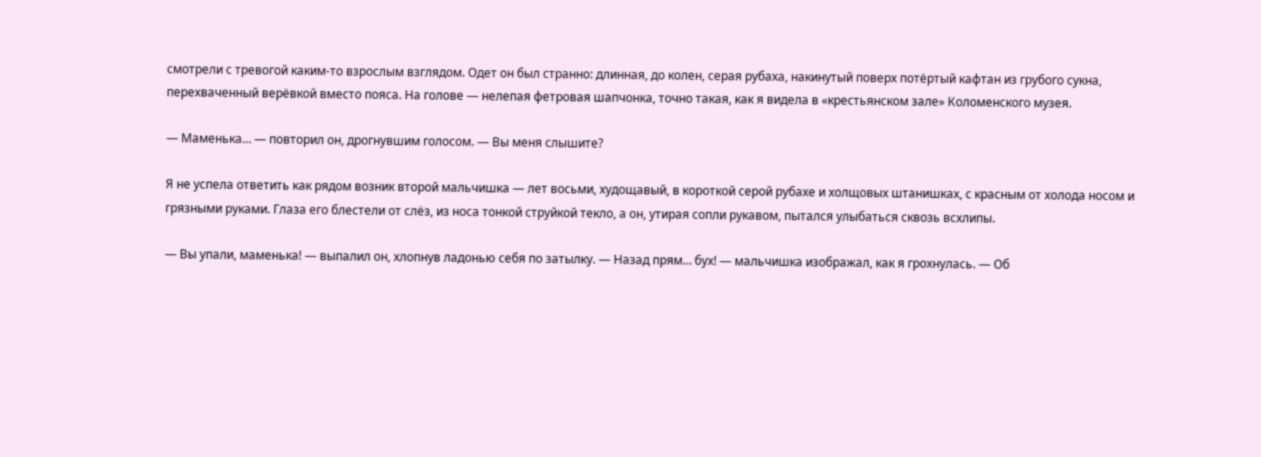смотрели с тревогой каким-то взрослым взглядом. Одет он был странно: длинная, до колен, серая рубаха, накинутый поверх потёртый кафтан из грубого сукна, перехваченный верёвкой вместо пояса. На голове — нелепая фетровая шапчонка, точно такая, как я видела в «крестьянском зале» Коломенского музея.

— Маменька… — повторил он, дрогнувшим голосом. — Вы меня слышите?

Я не успела ответить как рядом возник второй мальчишка — лет восьми, худощавый, в короткой серой рубахе и холщовых штанишках, с красным от холода носом и грязными руками. Глаза его блестели от слёз, из носа тонкой струйкой текло, а он, утирая сопли рукавом, пытался улыбаться сквозь всхлипы.

— Вы упали, маменька! — выпалил он, хлопнув ладонью себя по затылку. — Назад прям… бух! — мальчишка изображал, как я грохнулась. — Об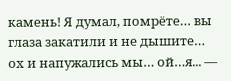камень! Я думал, помрёте… вы глаза закатили и не дышите… ох и напужались мы… ой…я... —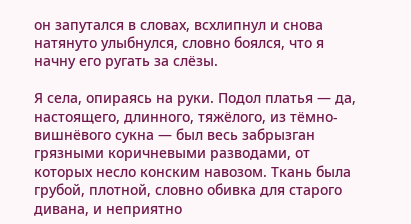он запутался в словах, всхлипнул и снова натянуто улыбнулся, словно боялся, что я начну его ругать за слёзы.

Я села, опираясь на руки. Подол платья — да, настоящего, длинного, тяжёлого, из тёмно-вишнёвого сукна — был весь забрызган грязными коричневыми разводами, от которых несло конским навозом. Ткань была грубой, плотной, словно обивка для старого дивана, и неприятно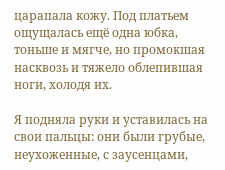царапала кожу. Под платьем ощущалась ещё одна юбка, тоньше и мягче, но промокшая насквозь и тяжело облепившая ноги, холодя их.

Я подняла руки и уставилась на свои пальцы: они были грубые, неухоженные, с заусенцами,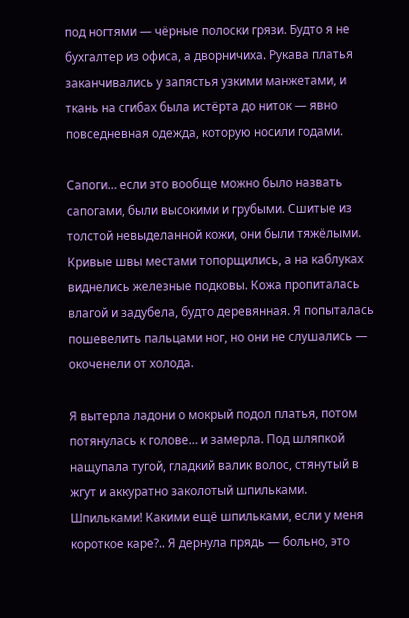под ногтями — чёрные полоски грязи. Будто я не бухгалтер из офиса, а дворничиха. Рукава платья заканчивались у запястья узкими манжетами, и ткань на сгибах была истёрта до ниток — явно повседневная одежда, которую носили годами.

Сапоги… если это вообще можно было назвать сапогами, были высокими и грубыми. Сшитые из толстой невыделанной кожи, они были тяжёлыми. Кривые швы местами топорщились, а на каблуках виднелись железные подковы. Кожа пропиталась влагой и задубела, будто деревянная. Я попыталась пошевелить пальцами ног, но они не слушались — окоченели от холода.

Я вытерла ладони о мокрый подол платья, потом потянулась к голове… и замерла. Под шляпкой нащупала тугой, гладкий валик волос, стянутый в жгут и аккуратно заколотый шпильками. Шпильками! Какими ещё шпильками, если у меня короткое каре?.. Я дернула прядь — больно, это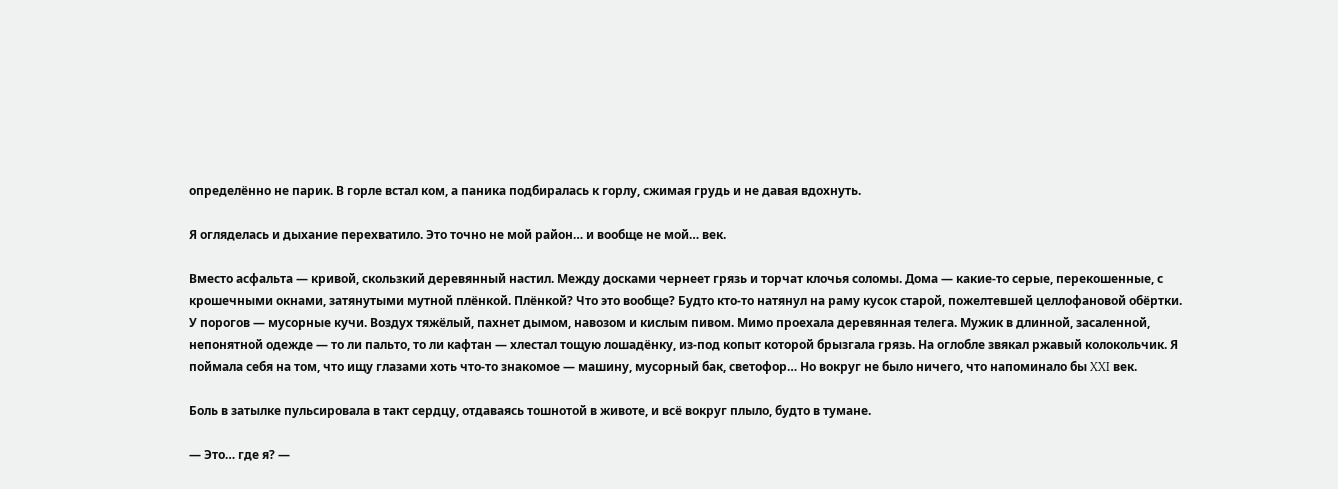определённо не парик. В горле встал ком, а паника подбиралась к горлу, сжимая грудь и не давая вдохнуть.

Я огляделась и дыхание перехватило. Это точно не мой район… и вообще не мой… век.

Вместо асфальта — кривой, скользкий деревянный настил. Между досками чернеет грязь и торчат клочья соломы. Дома — какие-то серые, перекошенные, с крошечными окнами, затянутыми мутной плёнкой. Плёнкой? Что это вообще? Будто кто-то натянул на раму кусок старой, пожелтевшей целлофановой обёртки. У порогов — мусорные кучи. Воздух тяжёлый, пахнет дымом, навозом и кислым пивом. Мимо проехала деревянная телега. Мужик в длинной, засаленной, непонятной одежде — то ли пальто, то ли кафтан — хлестал тощую лошадёнку, из-под копыт которой брызгала грязь. На оглобле звякал ржавый колокольчик. Я поймала себя на том, что ищу глазами хоть что-то знакомое — машину, мусорный бак, светофор… Но вокруг не было ничего, что напоминало бы XXI век.

Боль в затылке пульсировала в такт сердцу, отдаваясь тошнотой в животе, и всё вокруг плыло, будто в тумане.

— Это… где я? —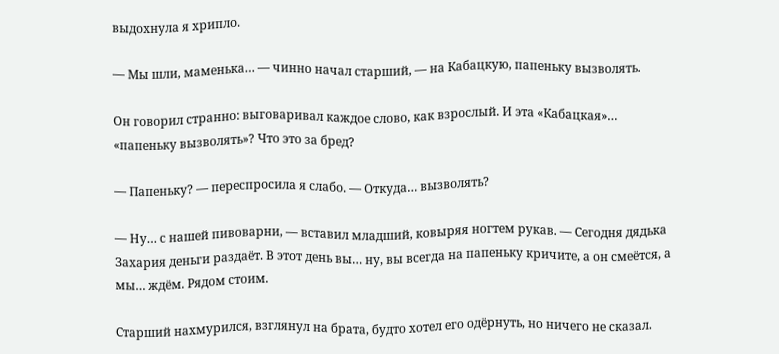выдохнула я хрипло.

— Мы шли, маменька… — чинно начал старший, — на Кабацкую, папеньку вызволять.

Он говорил странно: выговаривал каждое слово, как взрослый. И эта «Кабацкая»… «папеньку вызволять»? Что это за бред?

— Папеньку? — переспросила я слабо. — Откуда… вызволять?

— Ну… с нашей пивоварни, — вставил младший, ковыряя ногтем рукав. — Сегодня дядька Захария деньги раздаёт. В этот день вы… ну, вы всегда на папеньку кричите, а он смеётся, а мы… ждём. Рядом стоим.

Старший нахмурился, взглянул на брата, будто хотел его одёрнуть, но ничего не сказал.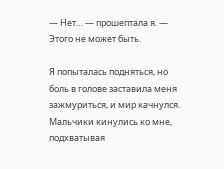— Нет… — прошептала я. — Этого не может быть.

Я попыталась подняться, но боль в голове заставила меня зажмуриться, и мир качнулся. Мальчики кинулись ко мне, подхватывая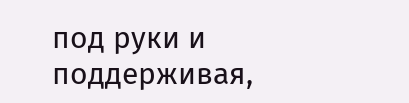под руки и поддерживая,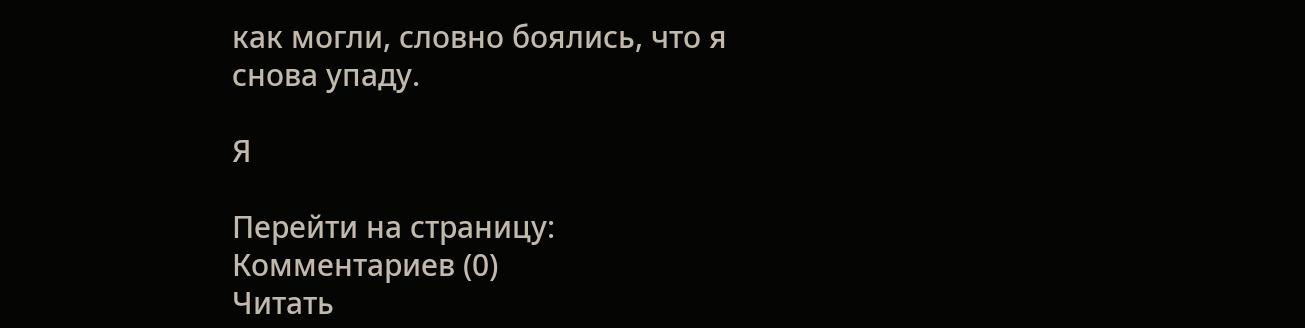как могли, словно боялись, что я снова упаду.

Я

Перейти на страницу:
Комментариев (0)
Читать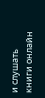и слушать книги онлайн